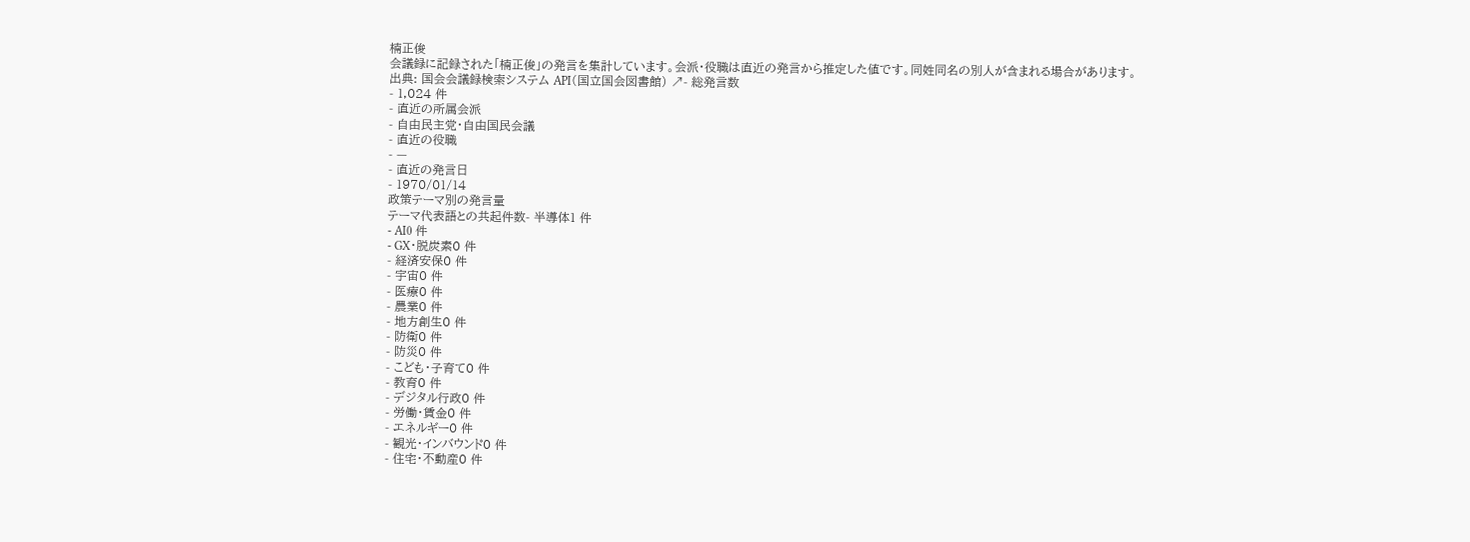楠正俊
会議録に記録された「楠正俊」の発言を集計しています。会派・役職は直近の発言から推定した値です。同姓同名の別人が含まれる場合があります。
出典: 国会会議録検索システム API(国立国会図書館) ↗- 総発言数
- 1,024 件
- 直近の所属会派
- 自由民主党・自由国民会議
- 直近の役職
- —
- 直近の発言日
- 1970/01/14
政策テーマ別の発言量
テーマ代表語との共起件数- 半導体1 件
- AI0 件
- GX・脱炭素0 件
- 経済安保0 件
- 宇宙0 件
- 医療0 件
- 農業0 件
- 地方創生0 件
- 防衛0 件
- 防災0 件
- こども・子育て0 件
- 教育0 件
- デジタル行政0 件
- 労働・賃金0 件
- エネルギー0 件
- 観光・インバウンド0 件
- 住宅・不動産0 件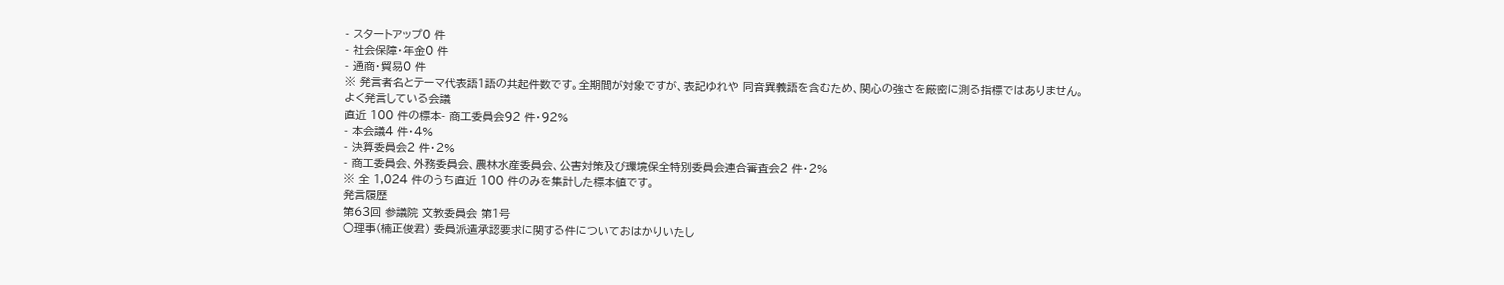- スタートアップ0 件
- 社会保障・年金0 件
- 通商・貿易0 件
※ 発言者名とテーマ代表語1語の共起件数です。全期間が対象ですが、表記ゆれや 同音異義語を含むため、関心の強さを厳密に測る指標ではありません。
よく発言している会議
直近 100 件の標本- 商工委員会92 件・92%
- 本会議4 件・4%
- 決算委員会2 件・2%
- 商工委員会、外務委員会、農林水産委員会、公害対策及び環境保全特別委員会連合審査会2 件・2%
※ 全 1,024 件のうち直近 100 件のみを集計した標本値です。
発言履歴
第63回 参議院 文教委員会 第1号
○理事(楠正俊君) 委員派遣承認要求に関する件についておはかりいたし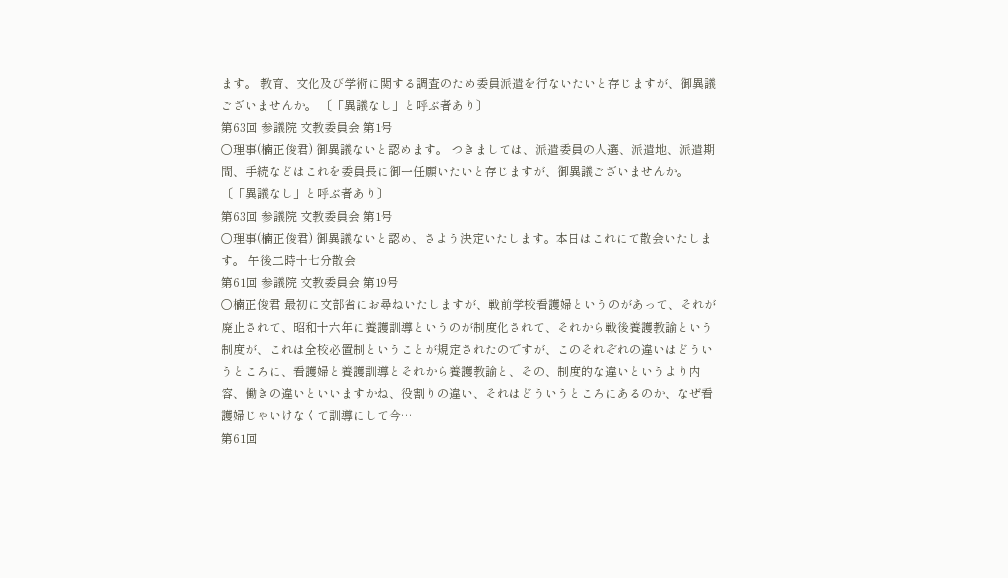ます。 教育、文化及び学術に関する調査のため委員派遣を行ないたいと存じますが、御異議ございませんか。 〔「異議なし」と呼ぶ者あり〕
第63回 参議院 文教委員会 第1号
○理事(楠正俊君) 御異議ないと認めます。 つきましては、派遣委員の人選、派遣地、派遣期間、手続などはこれを委員長に御一任願いたいと存じますが、御異議ございませんか。 〔「異議なし」と呼ぶ者あり〕
第63回 参議院 文教委員会 第1号
○理事(楠正俊君) 御異議ないと認め、さよう決定いたします。本日はこれにて散会いたします。 午後二時十七分散会
第61回 参議院 文教委員会 第19号
○楠正俊君 最初に文部省にお尋ねいたしますが、戦前学校看護婦というのがあって、それが廃止されて、昭和十六年に養護訓導というのが制度化されて、それから戦後養護教諭という制度が、これは全校必置制ということが規定されたのですが、このそれぞれの違いはどういうところに、看護婦と養護訓導とそれから養護教諭と、その、制度的な違いというより内容、働きの違いといいますかね、役割りの違い、それはどういうところにあるのか、なぜ看護婦じゃいけなくて訓導にして今…
第61回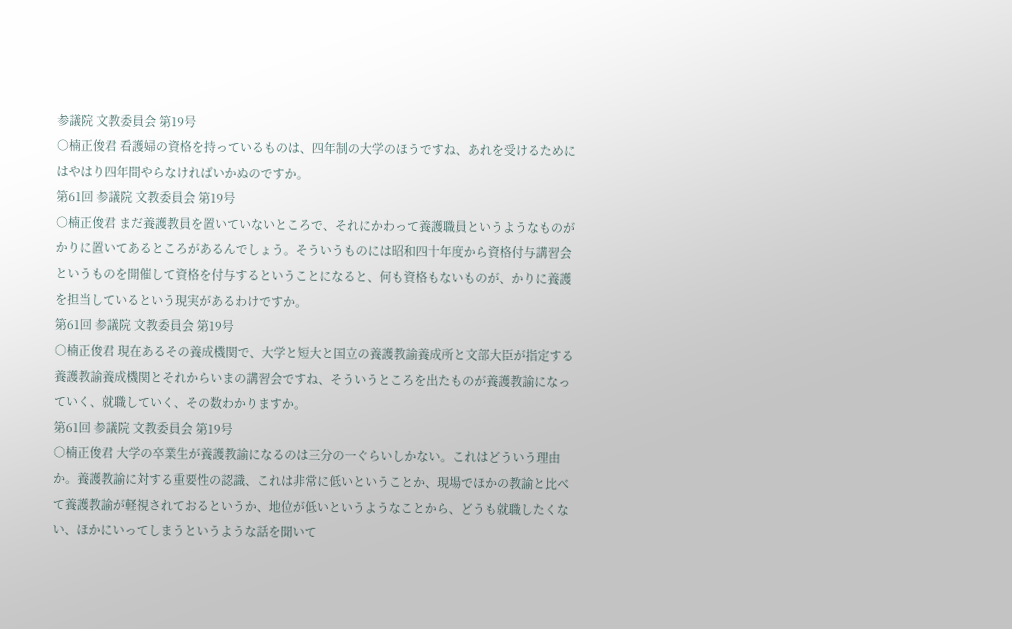参議院 文教委員会 第19号
○楠正俊君 看護婦の資格を持っているものは、四年制の大学のほうですね、あれを受けるためにはやはり四年間やらなければいかぬのですか。
第61回 参議院 文教委員会 第19号
○楠正俊君 まだ養護教員を置いていないところで、それにかわって養護職員というようなものがかりに置いてあるところがあるんでしょう。そういうものには昭和四十年度から資格付与講習会というものを開催して資格を付与するということになると、何も資格もないものが、かりに養護を担当しているという現実があるわけですか。
第61回 参議院 文教委員会 第19号
○楠正俊君 現在あるその養成機関で、大学と短大と国立の養護教諭養成所と文部大臣が指定する養護教諭養成機関とそれからいまの講習会ですね、そういうところを出たものが養護教諭になっていく、就職していく、その数わかりますか。
第61回 参議院 文教委員会 第19号
○楠正俊君 大学の卒業生が養護教諭になるのは三分の一ぐらいしかない。これはどういう理由か。養護教諭に対する重要性の認識、これは非常に低いということか、現場でほかの教諭と比べて養護教諭が軽視されておるというか、地位が低いというようなことから、どうも就職したくない、ほかにいってしまうというような話を聞いて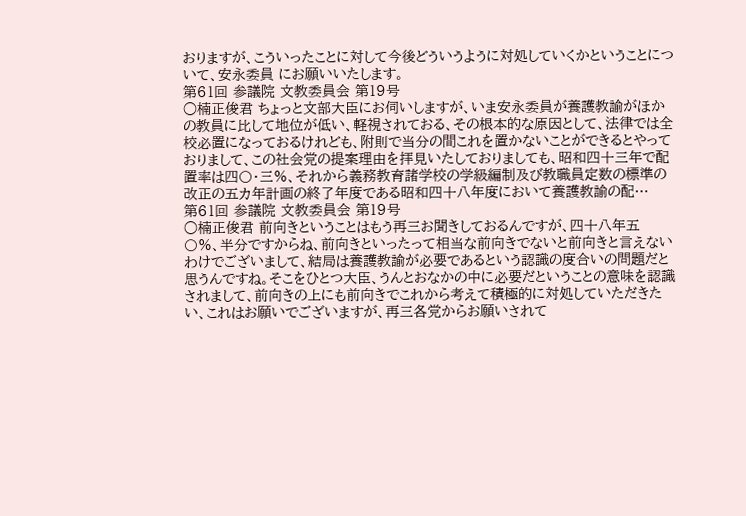おりますが、こういったことに対して今後どういうように対処していくかということについて、安永委員 にお願いいたします。
第61回 参議院 文教委員会 第19号
○楠正俊君 ちょっと文部大臣にお伺いしますが、いま安永委員が養護教諭がほかの教員に比して地位が低い、軽視されておる、その根本的な原因として、法律では全校必置になっておるけれども、附則で当分の間これを置かないことができるとやっておりまして、この社会党の提案理由を拝見いたしておりましても、昭和四十三年で配置率は四〇・三%、それから義務教育諸学校の学級編制及び教職員定数の標準の改正の五カ年計画の終了年度である昭和四十八年度において養護教諭の配…
第61回 参議院 文教委員会 第19号
○楠正俊君 前向きということはもう再三お聞きしておるんですが、四十八年五〇%、半分ですからね、前向きといったって相当な前向きでないと前向きと言えないわけでございまして、結局は養護教諭が必要であるという認識の度合いの問題だと思うんですね。そこをひとつ大臣、うんとおなかの中に必要だということの意味を認識されまして、前向きの上にも前向きでこれから考えて積極的に対処していただきたい、これはお願いでございますが、再三各党からお願いされて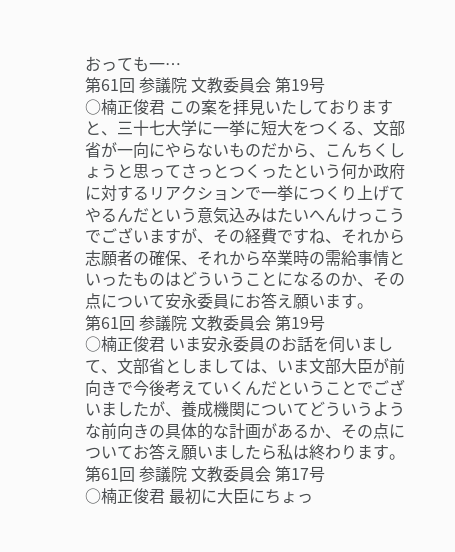おっても一…
第61回 参議院 文教委員会 第19号
○楠正俊君 この案を拝見いたしておりますと、三十七大学に一挙に短大をつくる、文部省が一向にやらないものだから、こんちくしょうと思ってさっとつくったという何か政府に対するリアクションで一挙につくり上げてやるんだという意気込みはたいへんけっこうでございますが、その経費ですね、それから志願者の確保、それから卒業時の需給事情といったものはどういうことになるのか、その点について安永委員にお答え願います。
第61回 参議院 文教委員会 第19号
○楠正俊君 いま安永委員のお話を伺いまして、文部省としましては、いま文部大臣が前向きで今後考えていくんだということでございましたが、養成機関についてどういうような前向きの具体的な計画があるか、その点についてお答え願いましたら私は終わります。
第61回 参議院 文教委員会 第17号
○楠正俊君 最初に大臣にちょっ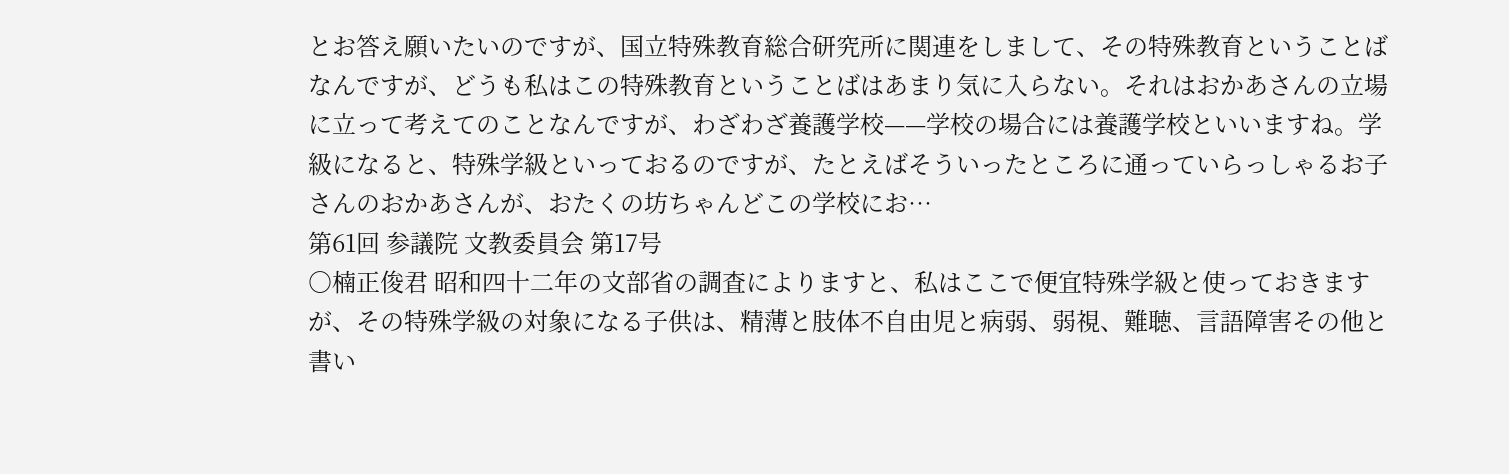とお答え願いたいのですが、国立特殊教育総合研究所に関連をしまして、その特殊教育ということばなんですが、どうも私はこの特殊教育ということばはあまり気に入らない。それはおかあさんの立場に立って考えてのことなんですが、わざわざ養護学校——学校の場合には養護学校といいますね。学級になると、特殊学級といっておるのですが、たとえばそういったところに通っていらっしゃるお子さんのおかあさんが、おたくの坊ちゃんどこの学校にお…
第61回 参議院 文教委員会 第17号
○楠正俊君 昭和四十二年の文部省の調査によりますと、私はここで便宜特殊学級と使っておきますが、その特殊学級の対象になる子供は、精薄と肢体不自由児と病弱、弱視、難聴、言語障害その他と書い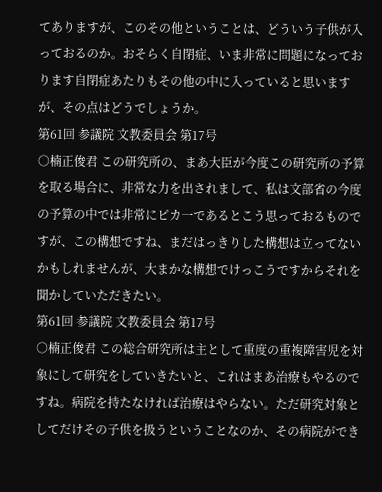てありますが、このその他ということは、どういう子供が入っておるのか。おそらく自閉症、いま非常に問題になっております自閉症あたりもその他の中に入っていると思いますが、その点はどうでしょうか。
第61回 参議院 文教委員会 第17号
○楠正俊君 この研究所の、まあ大臣が今度この研究所の予算を取る場合に、非常な力を出されまして、私は文部省の今度の予算の中では非常にピカ一であるとこう思っておるものですが、この構想ですね、まだはっきりした構想は立ってないかもしれませんが、大まかな構想でけっこうですからそれを聞かしていただきたい。
第61回 参議院 文教委員会 第17号
○楠正俊君 この総合研究所は主として重度の重複障害児を対象にして研究をしていきたいと、これはまあ治療もやるのですね。病院を持たなければ治療はやらない。ただ研究対象としてだけその子供を扱うということなのか、その病院ができ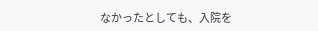なかったとしても、入院を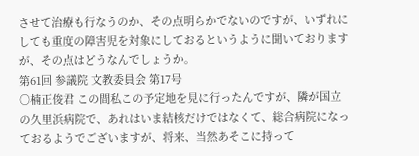させて治療も行なうのか、その点明らかでないのですが、いずれにしても重度の障害児を対象にしておるというように聞いておりますが、その点はどうなんでしょうか。
第61回 参議院 文教委員会 第17号
○楠正俊君 この間私この予定地を見に行ったんですが、隣が国立の久里浜病院で、あれはいま結核だけではなくて、総合病院になっておるようでございますが、将来、当然あそこに持って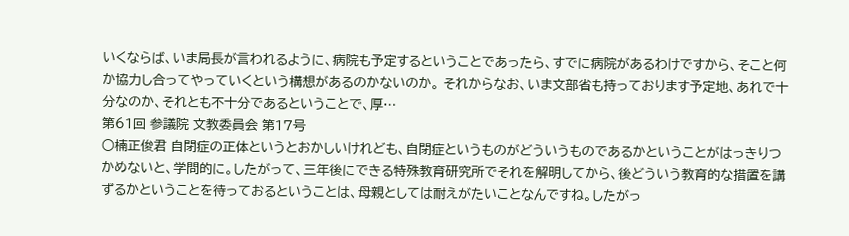いくならば、いま局長が言われるように、病院も予定するということであったら、すでに病院があるわけですから、そこと何か協力し合ってやっていくという構想があるのかないのか。 それからなお、いま文部省も持っております予定地、あれで十分なのか、それとも不十分であるということで、厚…
第61回 参議院 文教委員会 第17号
○楠正俊君 自閉症の正体というとおかしいけれども、自閉症というものがどういうものであるかということがはっきりつかめないと、学問的に。したがって、三年後にできる特殊教育研究所でそれを解明してから、後どういう教育的な措置を講ずるかということを待っておるということは、母親としては耐えがたいことなんですね。したがっ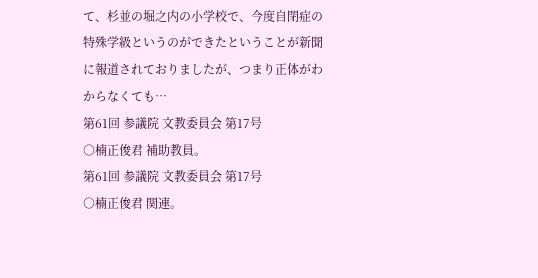て、杉並の堀之内の小学校で、今度自閉症の特殊学級というのができたということが新聞に報道されておりましたが、つまり正体がわからなくても…
第61回 参議院 文教委員会 第17号
○楠正俊君 補助教員。
第61回 参議院 文教委員会 第17号
○楠正俊君 関連。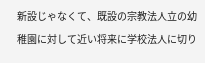新設じゃなくて、既設の宗教法人立の幼稚園に対して近い将来に学校法人に切り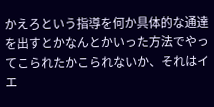かえろという指導を何か具体的な通達を出すとかなんとかいった方法でやってこられたかこられないか、それはイエ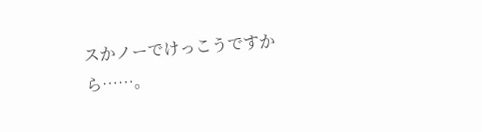スかノーでけっこうですから……。